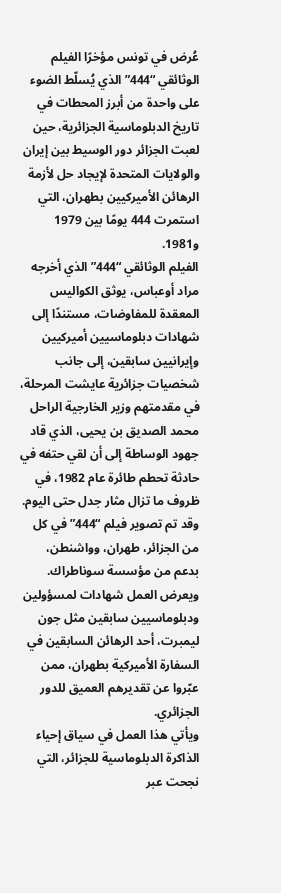عُرض في تونس مؤخرًا الفيلم الوثائقي “444” الذي يُسلّط الضوء على واحدة من أبرز المحطات في تاريخ الدبلوماسية الجزائرية، حين لعبت الجزائر دور الوسيط بين إيران والولايات المتحدة لإيجاد حل لأزمة الرهائن الأميركيين بطهران، التي استمرت 444 يومًا بين 1979 و1981.
الفيلم الوثائقي “444” الذي أخرجه مراد أوعباس، يوثق الكواليس المعقدة للمفاوضات، مستندًا إلى شهادات دبلوماسيين أميركيين وإيرانيين سابقين، إلى جانب شخصيات جزائرية عايشت المرحلة، في مقدمتهم وزير الخارجية الراحل محمد الصديق بن يحيى، الذي قاد جهود الوساطة إلى أن لقي حتفه في حادثة تحطم طائرة عام 1982، في ظروف ما تزال مثار جدل حتى اليوم.
وقد تم تصوير فيلم “444” في كل من الجزائر، طهران، وواشنطن، بدعم من مؤسسة سوناطراك. ويعرض العمل شهادات لمسؤولين ودبلوماسيين سابقين مثل جون ليمبرت، أحد الرهائن السابقين في السفارة الأميركية بطهران، ممن عبّروا عن تقديرهم العميق للدور الجزائري.
ويأتي هذا العمل في سياق إحياء الذاكرة الدبلوماسية للجزائر، التي نجحت عبر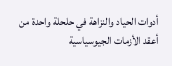أدوات الحياد والنزاهة في حلحلة واحدة من أعقد الأزمات الجيوسياسية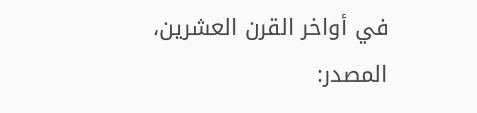في أواخر القرن العشرين،
المصدر: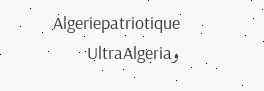Algeriepatriotique وUltraAlgeria